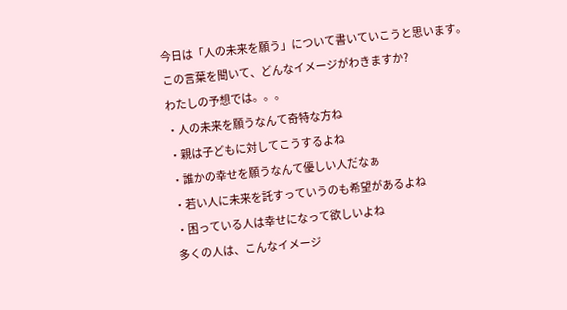今日は「人の未来を願う」について書いていこうと思います。
この言葉を聞いて、どんなイメージがわきますか?
わたしの予想では。。。
・人の未来を願うなんて奇特な方ね
・親は子どもに対してこうするよね
・誰かの幸せを願うなんて優しい人だなぁ
・若い人に未来を託すっていうのも希望があるよね
・困っている人は幸せになって欲しいよね
多くの人は、こんなイメージ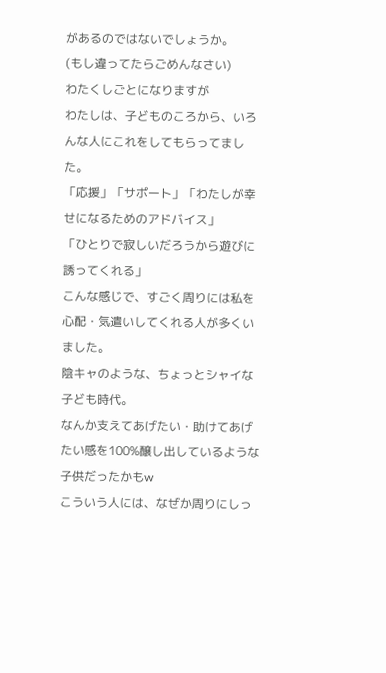があるのではないでしょうか。
(もし違ってたらごめんなさい)
わたくしごとになりますが
わたしは、子どものころから、いろんな人にこれをしてもらってました。
「応援」「サポート」「わたしが幸せになるためのアドバイス」
「ひとりで寂しいだろうから遊びに誘ってくれる」
こんな感じで、すごく周りには私を心配・気遣いしてくれる人が多くいました。
陰キャのような、ちょっとシャイな子ども時代。
なんか支えてあげたい・助けてあげたい感を100%醸し出しているような子供だったかもw
こういう人には、なぜか周りにしっ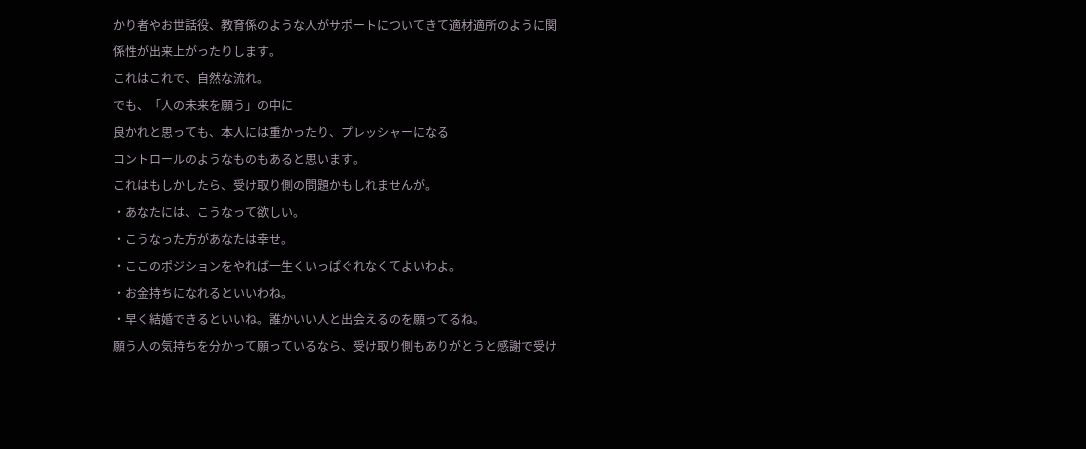かり者やお世話役、教育係のような人がサポートについてきて適材適所のように関係性が出来上がったりします。
これはこれで、自然な流れ。
でも、「人の未来を願う」の中に
良かれと思っても、本人には重かったり、プレッシャーになる
コントロールのようなものもあると思います。
これはもしかしたら、受け取り側の問題かもしれませんが。
・あなたには、こうなって欲しい。
・こうなった方があなたは幸せ。
・ここのポジションをやれば一生くいっぱぐれなくてよいわよ。
・お金持ちになれるといいわね。
・早く結婚できるといいね。誰かいい人と出会えるのを願ってるね。
願う人の気持ちを分かって願っているなら、受け取り側もありがとうと感謝で受け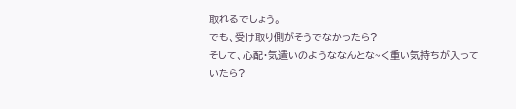取れるでしょう。
でも、受け取り側がそうでなかったら?
そして、心配・気遣いのようななんとな~く重い気持ちが入っていたら?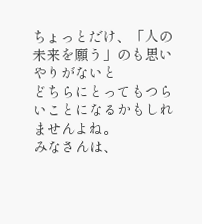ちょっとだけ、「人の未来を願う」のも思いやりがないと
どちらにとってもつらいことになるかもしれませんよね。
みなさんは、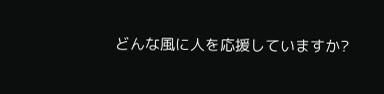どんな風に人を応援していますか?